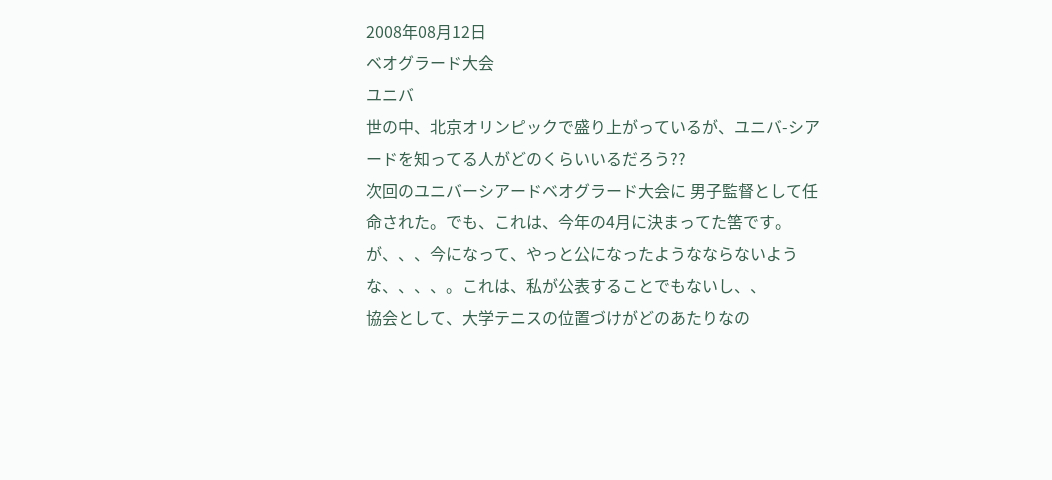2008年08月12日
ベオグラード大会
ユニバ
世の中、北京オリンピックで盛り上がっているが、ユニバ-シアードを知ってる人がどのくらいいるだろう??
次回のユニバーシアードベオグラード大会に 男子監督として任命された。でも、これは、今年の4月に決まってた筈です。が、、、今になって、やっと公になったようなならないような、、、、。これは、私が公表することでもないし、、
協会として、大学テニスの位置づけがどのあたりなの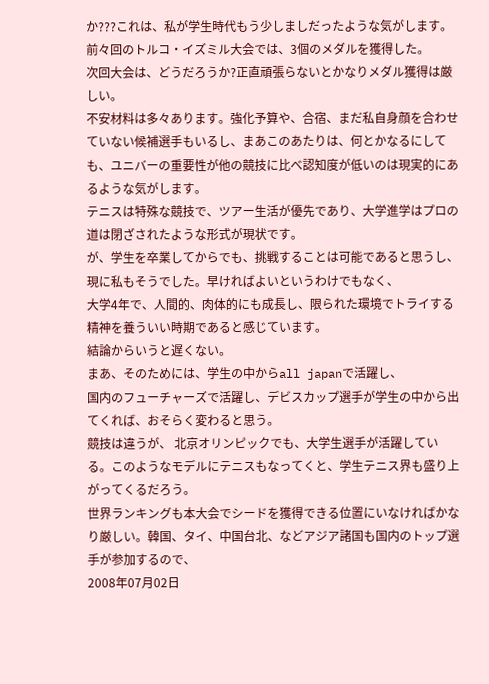か???これは、私が学生時代もう少しましだったような気がします。
前々回のトルコ・イズミル大会では、3個のメダルを獲得した。
次回大会は、どうだろうか?正直頑張らないとかなりメダル獲得は厳しい。
不安材料は多々あります。強化予算や、合宿、まだ私自身顔を合わせていない候補選手もいるし、まあこのあたりは、何とかなるにしても、ユニバーの重要性が他の競技に比べ認知度が低いのは現実的にあるような気がします。
テニスは特殊な競技で、ツアー生活が優先であり、大学進学はプロの道は閉ざされたような形式が現状です。
が、学生を卒業してからでも、挑戦することは可能であると思うし、現に私もそうでした。早ければよいというわけでもなく、
大学4年で、人間的、肉体的にも成長し、限られた環境でトライする精神を養ういい時期であると感じています。
結論からいうと遅くない。
まあ、そのためには、学生の中からall japanで活躍し、
国内のフューチャーズで活躍し、デビスカップ選手が学生の中から出てくれば、おそらく変わると思う。
競技は違うが、 北京オリンピックでも、大学生選手が活躍している。このようなモデルにテニスもなってくと、学生テニス界も盛り上がってくるだろう。
世界ランキングも本大会でシードを獲得できる位置にいなければかなり厳しい。韓国、タイ、中国台北、などアジア諸国も国内のトップ選手が参加するので、
2008年07月02日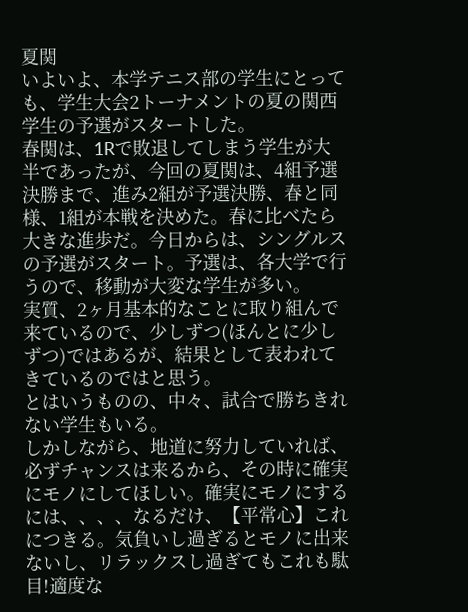夏関
いよいよ、本学テニス部の学生にとっても、学生大会2トーナメントの夏の関西学生の予選がスタートした。
春関は、1Rで敗退してしまう学生が大半であったが、今回の夏関は、4組予選決勝まで、進み2組が予選決勝、春と同様、1組が本戦を決めた。春に比べたら大きな進歩だ。今日からは、シングルスの予選がスタート。予選は、各大学で行うので、移動が大変な学生が多い。
実質、2ヶ月基本的なことに取り組んで来ているので、少しずつ(ほんとに少しずつ)ではあるが、結果として表われてきているのではと思う。
とはいうものの、中々、試合で勝ちきれない学生もいる。
しかしながら、地道に努力していれば、必ずチャンスは来るから、その時に確実にモノにしてほしい。確実にモノにするには、、、、なるだけ、【平常心】これにつきる。気負いし過ぎるとモノに出来ないし、リラックスし過ぎてもこれも駄目!適度な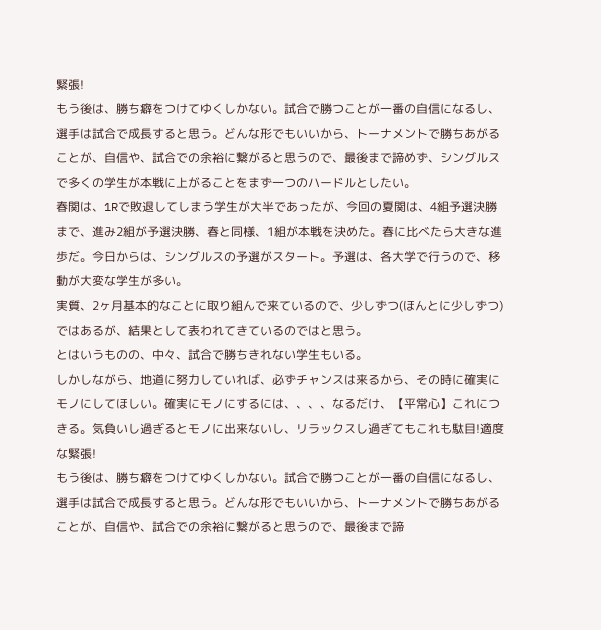緊張!
もう後は、勝ち癖をつけてゆくしかない。試合で勝つことが一番の自信になるし、選手は試合で成長すると思う。どんな形でもいいから、トーナメントで勝ちあがることが、自信や、試合での余裕に繋がると思うので、最後まで諦めず、シングルスで多くの学生が本戦に上がることをまず一つのハードルとしたい。
春関は、1Rで敗退してしまう学生が大半であったが、今回の夏関は、4組予選決勝まで、進み2組が予選決勝、春と同様、1組が本戦を決めた。春に比べたら大きな進歩だ。今日からは、シングルスの予選がスタート。予選は、各大学で行うので、移動が大変な学生が多い。
実質、2ヶ月基本的なことに取り組んで来ているので、少しずつ(ほんとに少しずつ)ではあるが、結果として表われてきているのではと思う。
とはいうものの、中々、試合で勝ちきれない学生もいる。
しかしながら、地道に努力していれば、必ずチャンスは来るから、その時に確実にモノにしてほしい。確実にモノにするには、、、、なるだけ、【平常心】これにつきる。気負いし過ぎるとモノに出来ないし、リラックスし過ぎてもこれも駄目!適度な緊張!
もう後は、勝ち癖をつけてゆくしかない。試合で勝つことが一番の自信になるし、選手は試合で成長すると思う。どんな形でもいいから、トーナメントで勝ちあがることが、自信や、試合での余裕に繋がると思うので、最後まで諦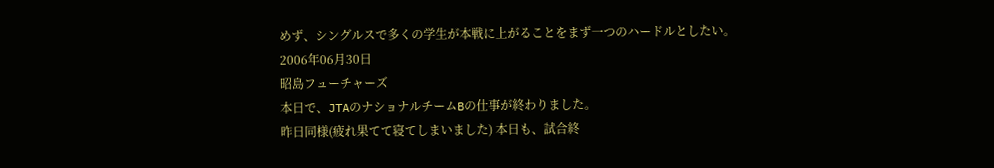めず、シングルスで多くの学生が本戦に上がることをまず一つのハードルとしたい。
2006年06月30日
昭島フューチャーズ
本日で、JTAのナショナルチームBの仕事が終わりました。
昨日同様(疲れ果てて寝てしまいました) 本日も、試合終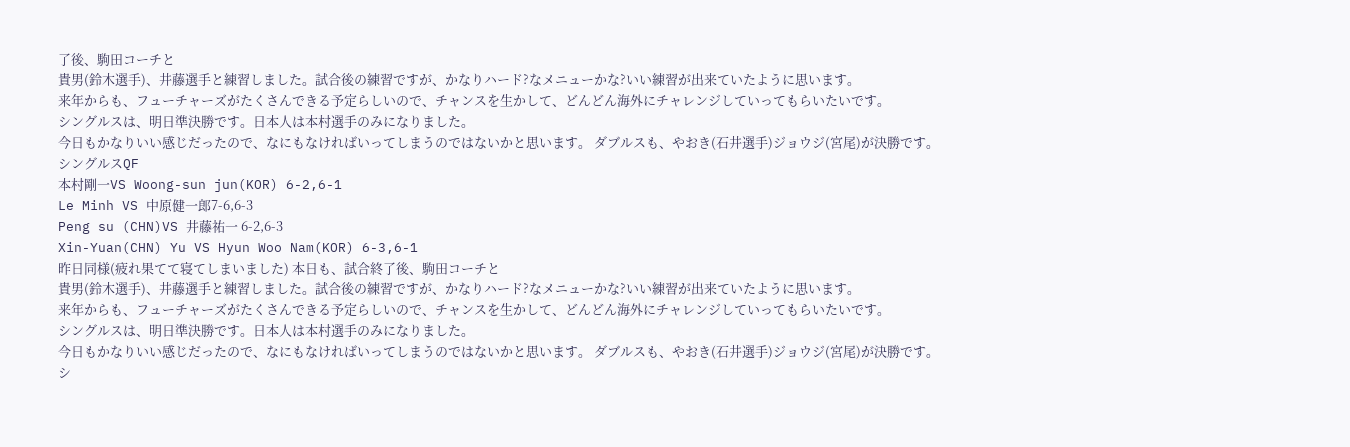了後、駒田コーチと
貴男(鈴木選手)、井藤選手と練習しました。試合後の練習ですが、かなりハード?なメニューかな?いい練習が出来ていたように思います。
来年からも、フューチャーズがたくさんできる予定らしいので、チャンスを生かして、どんどん海外にチャレンジしていってもらいたいです。
シングルスは、明日準決勝です。日本人は本村選手のみになりました。
今日もかなりいい感じだったので、なにもなければいってしまうのではないかと思います。 ダブルスも、やおき(石井選手)ジョウジ(宮尾)が決勝です。
シングルスQF
本村剛一VS Woong-sun jun(KOR) 6-2,6-1
Le Minh VS 中原健一郎7-6,6-3
Peng su (CHN)VS 井藤祐一 6-2,6-3
Xin-Yuan(CHN) Yu VS Hyun Woo Nam(KOR) 6-3,6-1
昨日同様(疲れ果てて寝てしまいました) 本日も、試合終了後、駒田コーチと
貴男(鈴木選手)、井藤選手と練習しました。試合後の練習ですが、かなりハード?なメニューかな?いい練習が出来ていたように思います。
来年からも、フューチャーズがたくさんできる予定らしいので、チャンスを生かして、どんどん海外にチャレンジしていってもらいたいです。
シングルスは、明日準決勝です。日本人は本村選手のみになりました。
今日もかなりいい感じだったので、なにもなければいってしまうのではないかと思います。 ダブルスも、やおき(石井選手)ジョウジ(宮尾)が決勝です。
シ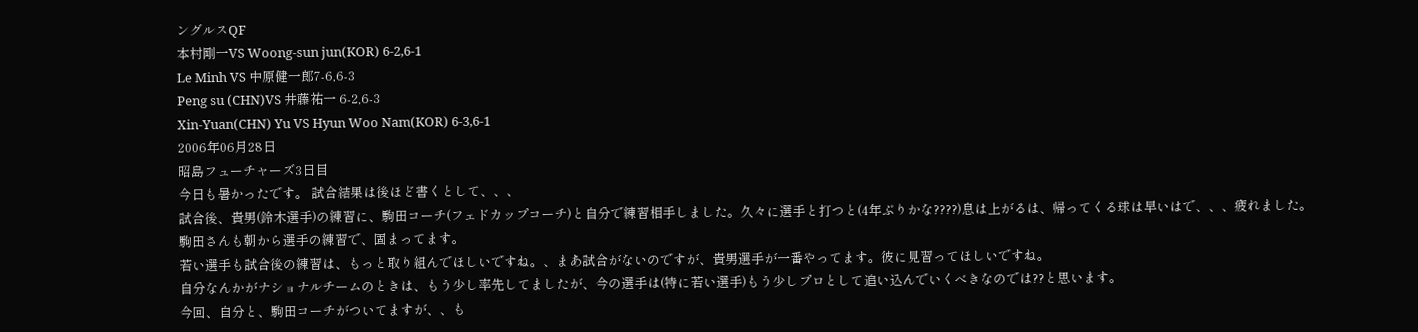ングルスQF
本村剛一VS Woong-sun jun(KOR) 6-2,6-1
Le Minh VS 中原健一郎7-6,6-3
Peng su (CHN)VS 井藤祐一 6-2,6-3
Xin-Yuan(CHN) Yu VS Hyun Woo Nam(KOR) 6-3,6-1
2006年06月28日
昭島フューチャーズ3日目
今日も暑かったです。 試合結果は後ほど書くとして、、、
試合後、貴男(鈴木選手)の練習に、駒田コーチ(フェドカップコーチ)と自分で練習相手しました。久々に選手と打つと(4年ぶりかな????)息は上がるは、帰ってくる球は早いはで、、、疲れました。
駒田さんも朝から選手の練習で、固まってます。
若い選手も試合後の練習は、もっと取り組んでほしいですね。、まあ試合がないのですが、貴男選手が一番やってます。彼に見習ってほしいですね。
自分なんかがナショナルチームのときは、もう少し率先してましたが、今の選手は(特に若い選手)もう少しプロとして追い込んでいくべきなのでは??と思います。
今回、自分と、駒田コーチがついてますが、、も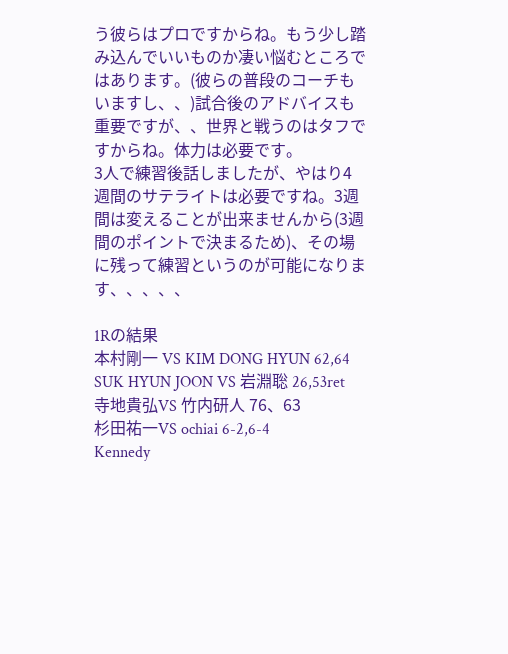う彼らはプロですからね。もう少し踏み込んでいいものか凄い悩むところではあります。(彼らの普段のコーチもいますし、、)試合後のアドバイスも重要ですが、、世界と戦うのはタフですからね。体力は必要です。
3人で練習後話しましたが、やはり4週間のサテライトは必要ですね。3週間は変えることが出来ませんから(3週間のポイントで決まるため)、その場に残って練習というのが可能になります、、、、、

1Rの結果
本村剛一 VS KIM DONG HYUN 62,64
SUK HYUN JOON VS 岩淵聡 26,53ret
寺地貴弘VS 竹内研人 76、63
杉田祐一VS ochiai 6-2,6-4
Kennedy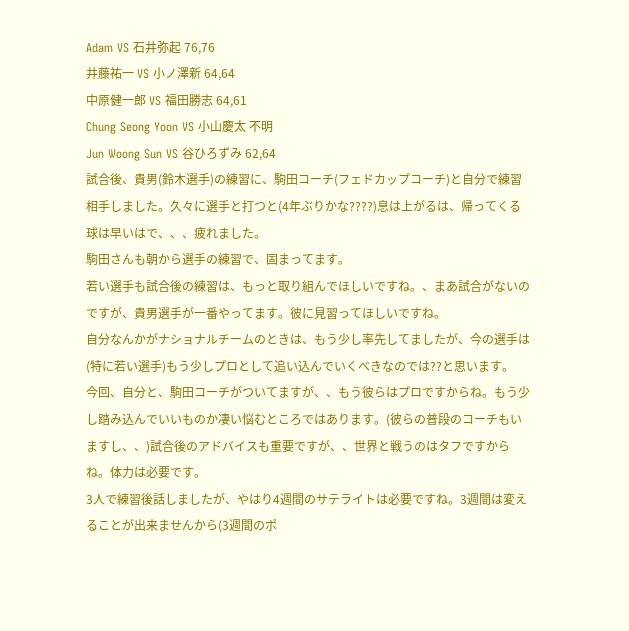Adam VS 石井弥起 76,76
井藤祐一 VS 小ノ澤新 64,64
中原健一郎 VS 福田勝志 64,61
Chung Seong Yoon VS 小山慶太 不明
Jun Woong Sun VS 谷ひろずみ 62,64
試合後、貴男(鈴木選手)の練習に、駒田コーチ(フェドカップコーチ)と自分で練習相手しました。久々に選手と打つと(4年ぶりかな????)息は上がるは、帰ってくる球は早いはで、、、疲れました。
駒田さんも朝から選手の練習で、固まってます。
若い選手も試合後の練習は、もっと取り組んでほしいですね。、まあ試合がないのですが、貴男選手が一番やってます。彼に見習ってほしいですね。
自分なんかがナショナルチームのときは、もう少し率先してましたが、今の選手は(特に若い選手)もう少しプロとして追い込んでいくべきなのでは??と思います。
今回、自分と、駒田コーチがついてますが、、もう彼らはプロですからね。もう少し踏み込んでいいものか凄い悩むところではあります。(彼らの普段のコーチもいますし、、)試合後のアドバイスも重要ですが、、世界と戦うのはタフですからね。体力は必要です。
3人で練習後話しましたが、やはり4週間のサテライトは必要ですね。3週間は変えることが出来ませんから(3週間のポ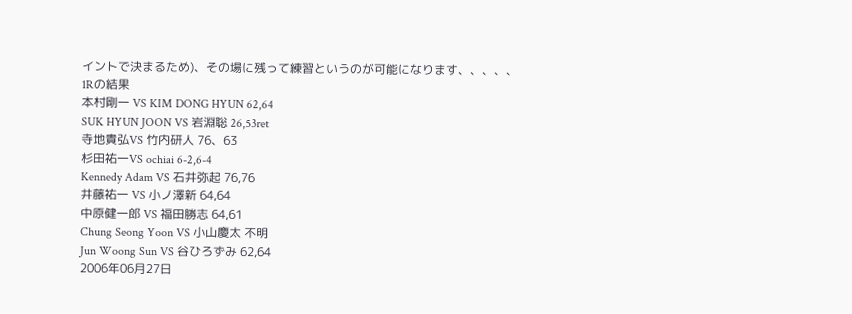イントで決まるため)、その場に残って練習というのが可能になります、、、、、
1Rの結果
本村剛一 VS KIM DONG HYUN 62,64
SUK HYUN JOON VS 岩淵聡 26,53ret
寺地貴弘VS 竹内研人 76、63
杉田祐一VS ochiai 6-2,6-4
Kennedy Adam VS 石井弥起 76,76
井藤祐一 VS 小ノ澤新 64,64
中原健一郎 VS 福田勝志 64,61
Chung Seong Yoon VS 小山慶太 不明
Jun Woong Sun VS 谷ひろずみ 62,64
2006年06月27日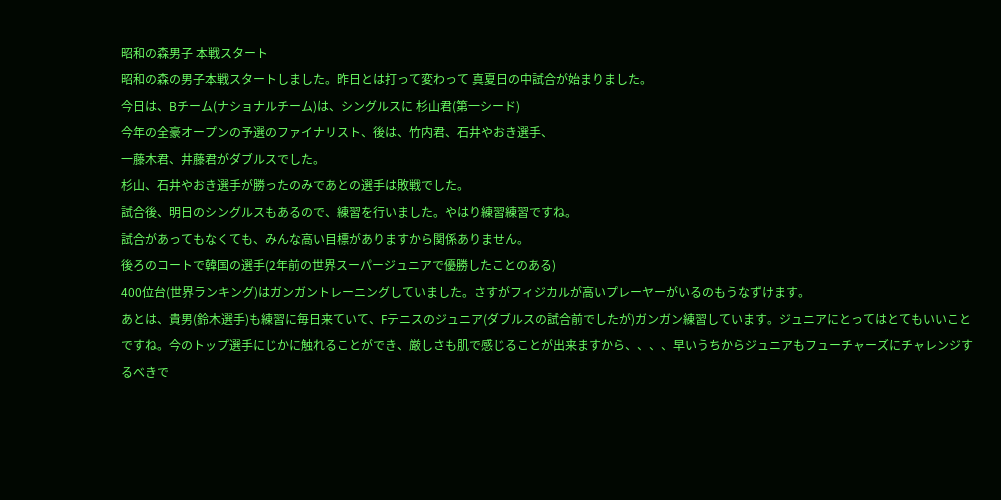昭和の森男子 本戦スタート
昭和の森の男子本戦スタートしました。昨日とは打って変わって 真夏日の中試合が始まりました。
今日は、Bチーム(ナショナルチーム)は、シングルスに 杉山君(第一シード)
今年の全豪オープンの予選のファイナリスト、後は、竹内君、石井やおき選手、
一藤木君、井藤君がダブルスでした。
杉山、石井やおき選手が勝ったのみであとの選手は敗戦でした。
試合後、明日のシングルスもあるので、練習を行いました。やはり練習練習ですね。
試合があってもなくても、みんな高い目標がありますから関係ありません。
後ろのコートで韓国の選手(2年前の世界スーパージュニアで優勝したことのある)
400位台(世界ランキング)はガンガントレーニングしていました。さすがフィジカルが高いプレーヤーがいるのもうなずけます。
あとは、貴男(鈴木選手)も練習に毎日来ていて、Fテニスのジュニア(ダブルスの試合前でしたが)ガンガン練習しています。ジュニアにとってはとてもいいことですね。今のトップ選手にじかに触れることができ、厳しさも肌で感じることが出来ますから、、、、早いうちからジュニアもフューチャーズにチャレンジするべきで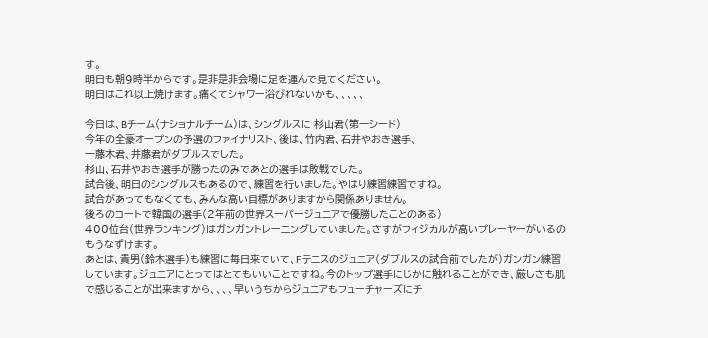す。
明日も朝9時半からです。是非是非会場に足を運んで見てください。
明日はこれ以上焼けます。痛くてシャワー浴びれないかも、、、、、

今日は、Bチーム(ナショナルチーム)は、シングルスに 杉山君(第一シード)
今年の全豪オープンの予選のファイナリスト、後は、竹内君、石井やおき選手、
一藤木君、井藤君がダブルスでした。
杉山、石井やおき選手が勝ったのみであとの選手は敗戦でした。
試合後、明日のシングルスもあるので、練習を行いました。やはり練習練習ですね。
試合があってもなくても、みんな高い目標がありますから関係ありません。
後ろのコートで韓国の選手(2年前の世界スーパージュニアで優勝したことのある)
400位台(世界ランキング)はガンガントレーニングしていました。さすがフィジカルが高いプレーヤーがいるのもうなずけます。
あとは、貴男(鈴木選手)も練習に毎日来ていて、Fテニスのジュニア(ダブルスの試合前でしたが)ガンガン練習しています。ジュニアにとってはとてもいいことですね。今のトップ選手にじかに触れることができ、厳しさも肌で感じることが出来ますから、、、、早いうちからジュニアもフューチャーズにチ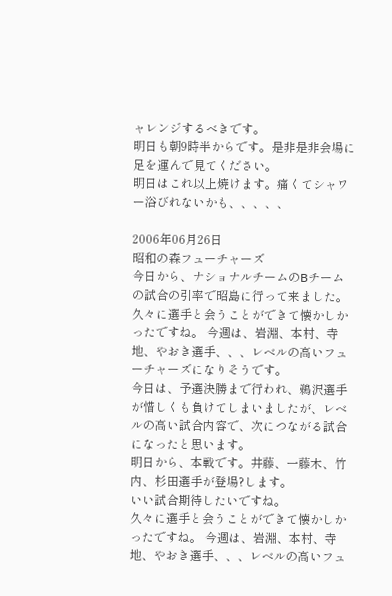ャレンジするべきです。
明日も朝9時半からです。是非是非会場に足を運んで見てください。
明日はこれ以上焼けます。痛くてシャワー浴びれないかも、、、、、

2006年06月26日
昭和の森フューチャーズ
今日から、ナショナルチームのBチームの試合の引率で昭島に行って来ました。
久々に選手と会うことができて懐かしかったですね。 今週は、岩淵、本村、寺地、やおき選手、、、レベルの高いフューチャーズになりそうです。
今日は、予選決勝まで行われ、鵜沢選手が惜しくも負けてしまいましたが、レベルの高い試合内容で、次につながる試合になったと思います。
明日から、本戦です。井藤、一藤木、竹内、杉田選手が登場?します。
いい試合期待したいですね。
久々に選手と会うことができて懐かしかったですね。 今週は、岩淵、本村、寺地、やおき選手、、、レベルの高いフュ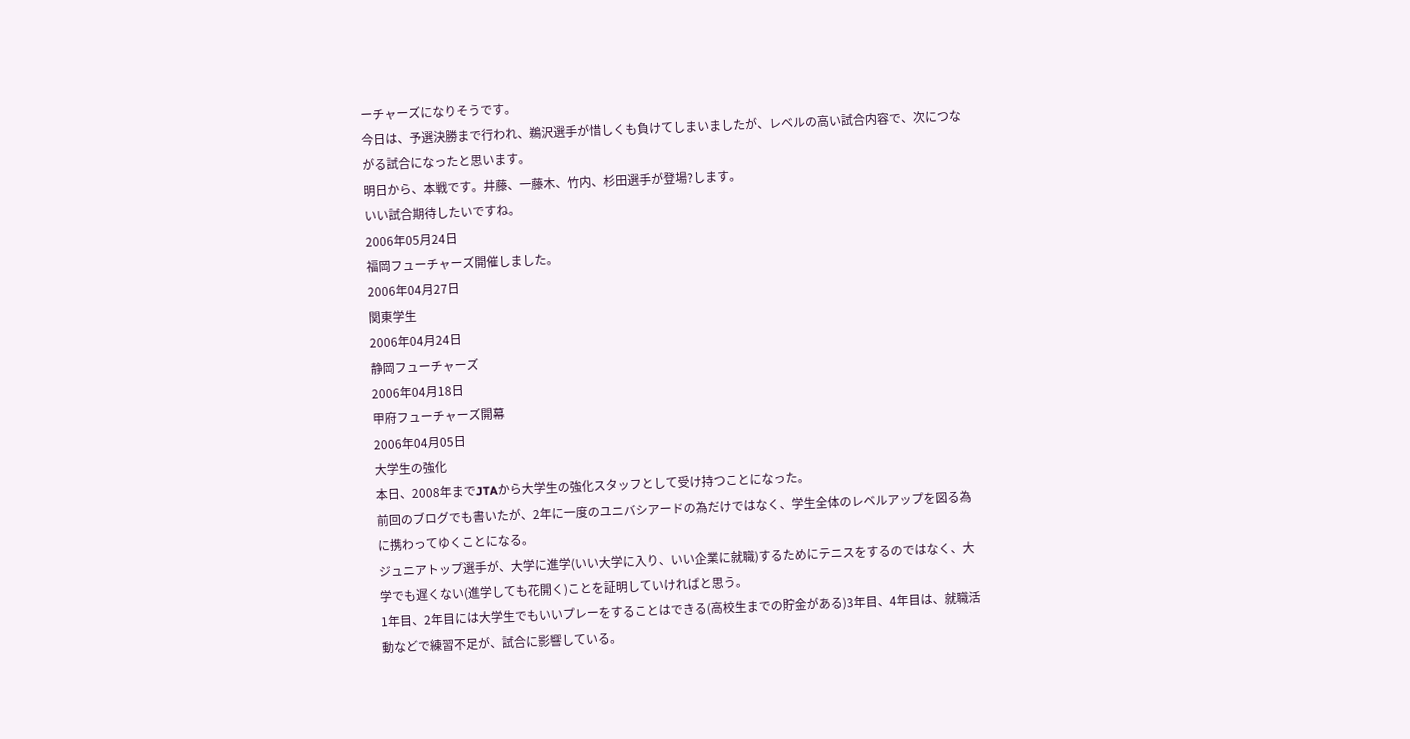ーチャーズになりそうです。
今日は、予選決勝まで行われ、鵜沢選手が惜しくも負けてしまいましたが、レベルの高い試合内容で、次につながる試合になったと思います。
明日から、本戦です。井藤、一藤木、竹内、杉田選手が登場?します。
いい試合期待したいですね。
2006年05月24日
福岡フューチャーズ開催しました。
2006年04月27日
関東学生
2006年04月24日
静岡フューチャーズ
2006年04月18日
甲府フューチャーズ開幕
2006年04月05日
大学生の強化
本日、2008年までJTAから大学生の強化スタッフとして受け持つことになった。
前回のブログでも書いたが、2年に一度のユニバシアードの為だけではなく、学生全体のレベルアップを図る為に携わってゆくことになる。
ジュニアトップ選手が、大学に進学(いい大学に入り、いい企業に就職)するためにテニスをするのではなく、大学でも遅くない(進学しても花開く)ことを証明していければと思う。
1年目、2年目には大学生でもいいプレーをすることはできる(高校生までの貯金がある)3年目、4年目は、就職活動などで練習不足が、試合に影響している。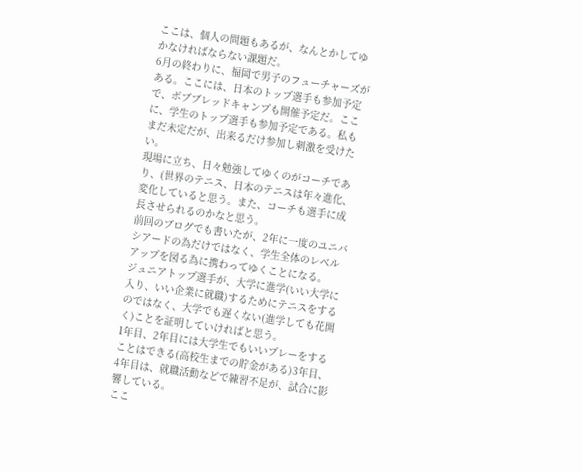ここは、個人の問題もあるが、なんとかしてゆかなければならない課題だ。
6月の終わりに、福岡で男子のフューチャーズがある。ここには、日本のトップ選手も参加予定で、ボブブレッドキャンプも開催予定だ。ここに、学生のトップ選手も参加予定である。私もまだ未定だが、出来るだけ参加し刺激を受けたい。
現場に立ち、日々勉強してゆくのがコーチであり、(世界のテニス、日本のテニスは年々進化、変化していると思う。また、コーチも選手に成長させられるのかなと思う。
前回のブログでも書いたが、2年に一度のユニバシアードの為だけではなく、学生全体のレベルアップを図る為に携わってゆくことになる。
ジュニアトップ選手が、大学に進学(いい大学に入り、いい企業に就職)するためにテニスをするのではなく、大学でも遅くない(進学しても花開く)ことを証明していければと思う。
1年目、2年目には大学生でもいいプレーをすることはできる(高校生までの貯金がある)3年目、4年目は、就職活動などで練習不足が、試合に影響している。
ここ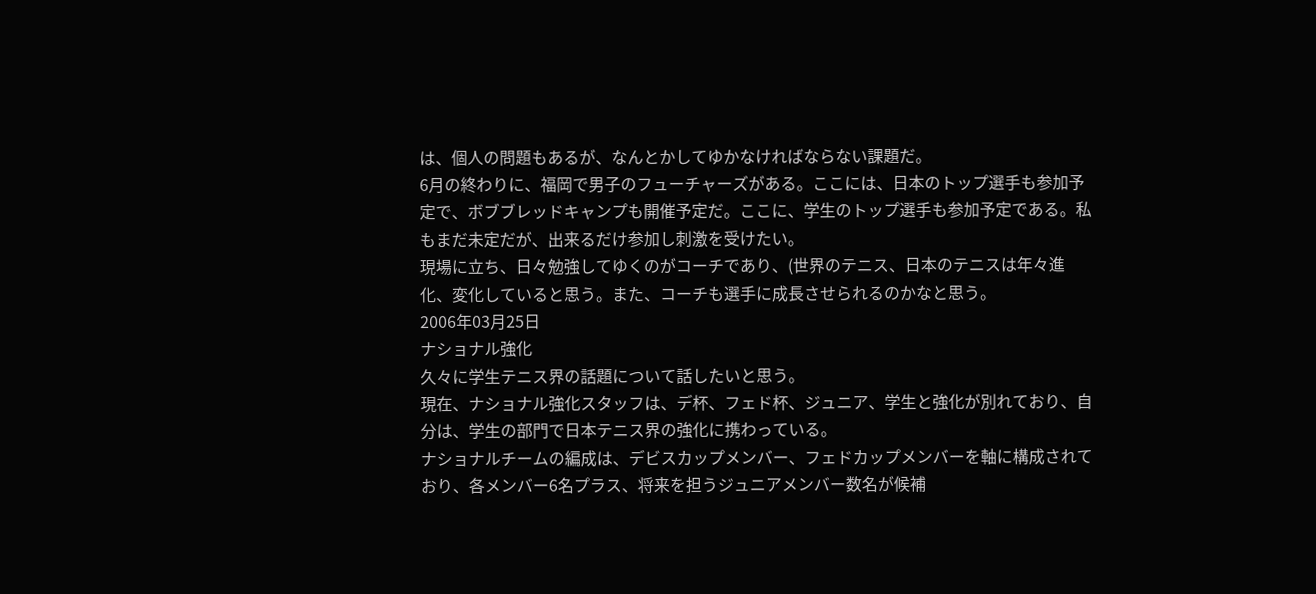は、個人の問題もあるが、なんとかしてゆかなければならない課題だ。
6月の終わりに、福岡で男子のフューチャーズがある。ここには、日本のトップ選手も参加予定で、ボブブレッドキャンプも開催予定だ。ここに、学生のトップ選手も参加予定である。私もまだ未定だが、出来るだけ参加し刺激を受けたい。
現場に立ち、日々勉強してゆくのがコーチであり、(世界のテニス、日本のテニスは年々進化、変化していると思う。また、コーチも選手に成長させられるのかなと思う。
2006年03月25日
ナショナル強化
久々に学生テニス界の話題について話したいと思う。
現在、ナショナル強化スタッフは、デ杯、フェド杯、ジュニア、学生と強化が別れており、自分は、学生の部門で日本テニス界の強化に携わっている。
ナショナルチームの編成は、デビスカップメンバー、フェドカップメンバーを軸に構成されており、各メンバー6名プラス、将来を担うジュニアメンバー数名が候補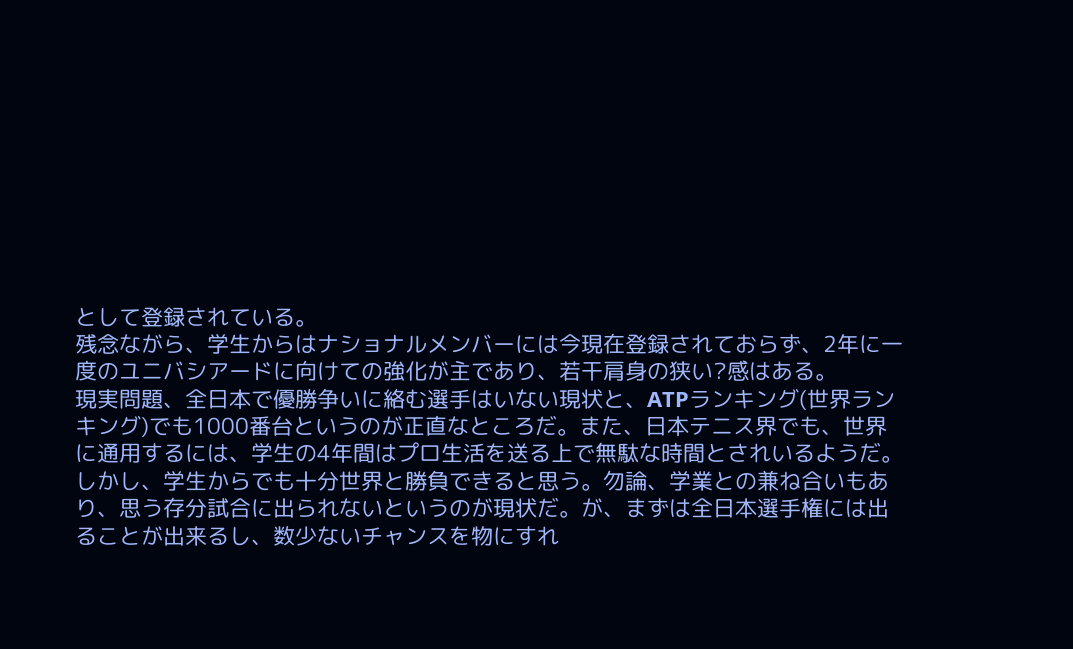として登録されている。
残念ながら、学生からはナショナルメンバーには今現在登録されておらず、2年に一度のユニバシアードに向けての強化が主であり、若干肩身の狭い?感はある。
現実問題、全日本で優勝争いに絡む選手はいない現状と、ATPランキング(世界ランキング)でも1000番台というのが正直なところだ。また、日本テニス界でも、世界に通用するには、学生の4年間はプロ生活を送る上で無駄な時間とされいるようだ。
しかし、学生からでも十分世界と勝負できると思う。勿論、学業との兼ね合いもあり、思う存分試合に出られないというのが現状だ。が、まずは全日本選手権には出ることが出来るし、数少ないチャンスを物にすれ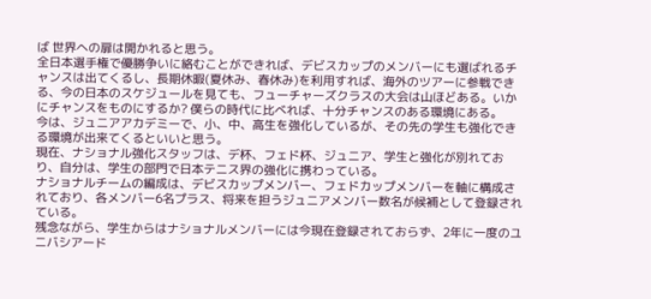ば 世界への扉は開かれると思う。
全日本選手権で優勝争いに絡むことができれば、デビスカップのメンバーにも選ばれるチャンスは出てくるし、長期休暇(夏休み、春休み)を利用すれば、海外のツアーに参戦できる、今の日本のスケジュールを見ても、フューチャーズクラスの大会は山ほどある。いかにチャンスをものにするか? 僕らの時代に比べれば、十分チャンスのある環境にある。
今は、ジュニアアカデミーで、小、中、高生を強化しているが、その先の学生も強化できる環境が出来てくるといいと思う。
現在、ナショナル強化スタッフは、デ杯、フェド杯、ジュニア、学生と強化が別れており、自分は、学生の部門で日本テニス界の強化に携わっている。
ナショナルチームの編成は、デビスカップメンバー、フェドカップメンバーを軸に構成されており、各メンバー6名プラス、将来を担うジュニアメンバー数名が候補として登録されている。
残念ながら、学生からはナショナルメンバーには今現在登録されておらず、2年に一度のユニバシアード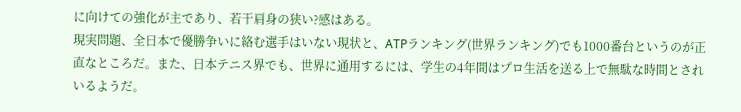に向けての強化が主であり、若干肩身の狭い?感はある。
現実問題、全日本で優勝争いに絡む選手はいない現状と、ATPランキング(世界ランキング)でも1000番台というのが正直なところだ。また、日本テニス界でも、世界に通用するには、学生の4年間はプロ生活を送る上で無駄な時間とされいるようだ。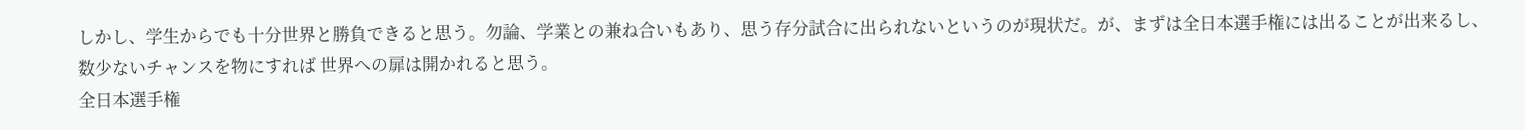しかし、学生からでも十分世界と勝負できると思う。勿論、学業との兼ね合いもあり、思う存分試合に出られないというのが現状だ。が、まずは全日本選手権には出ることが出来るし、数少ないチャンスを物にすれば 世界への扉は開かれると思う。
全日本選手権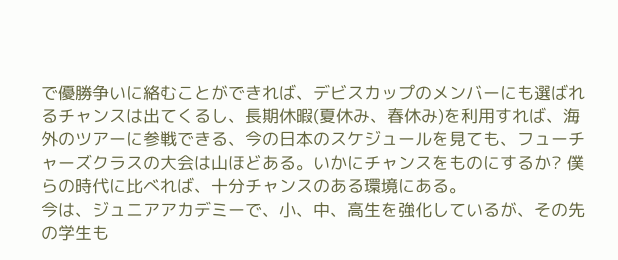で優勝争いに絡むことができれば、デビスカップのメンバーにも選ばれるチャンスは出てくるし、長期休暇(夏休み、春休み)を利用すれば、海外のツアーに参戦できる、今の日本のスケジュールを見ても、フューチャーズクラスの大会は山ほどある。いかにチャンスをものにするか? 僕らの時代に比べれば、十分チャンスのある環境にある。
今は、ジュニアアカデミーで、小、中、高生を強化しているが、その先の学生も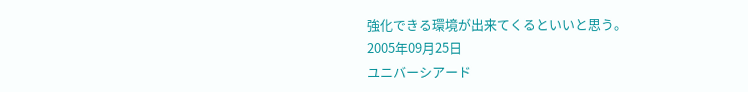強化できる環境が出来てくるといいと思う。
2005年09月25日
ユニバーシアード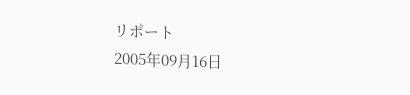リポート
2005年09月16日